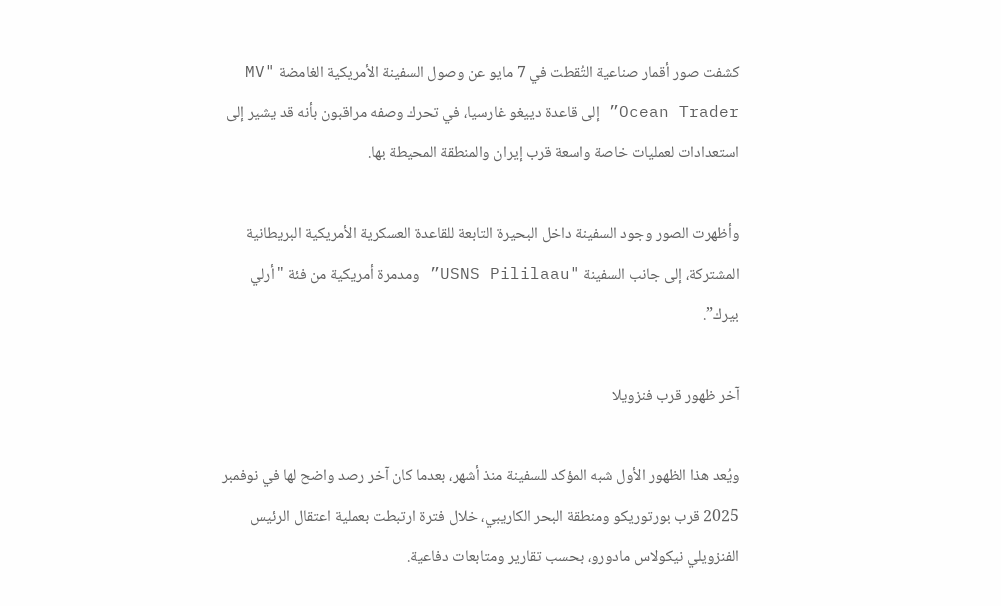كشفت صور أقمار صناعية التُقطت في 7 مايو عن وصول السفينة الأمريكية الغامضة "MV Ocean Trader” إلى قاعدة دييغو غارسيا، في تحرك وصفه مراقبون بأنه قد يشير إلى استعدادات لعمليات خاصة واسعة قرب إيران والمنطقة المحيطة بها.

وأظهرت الصور وجود السفينة داخل البحيرة التابعة للقاعدة العسكرية الأمريكية البريطانية المشتركة، إلى جانب السفينة "USNS Pililaau” ومدمرة أمريكية من فئة "أرلي بيرك”.

آخر ظهور قرب فنزويلا

ويُعد هذا الظهور الأول شبه المؤكد للسفينة منذ أشهر، بعدما كان آخر رصد واضح لها في نوفمبر 2025 قرب بورتوريكو ومنطقة البحر الكاريبي، خلال فترة ارتبطت بعملية اعتقال الرئيس الفنزويلي نيكولاس مادورو، بحسب تقارير ومتابعات دفاعية.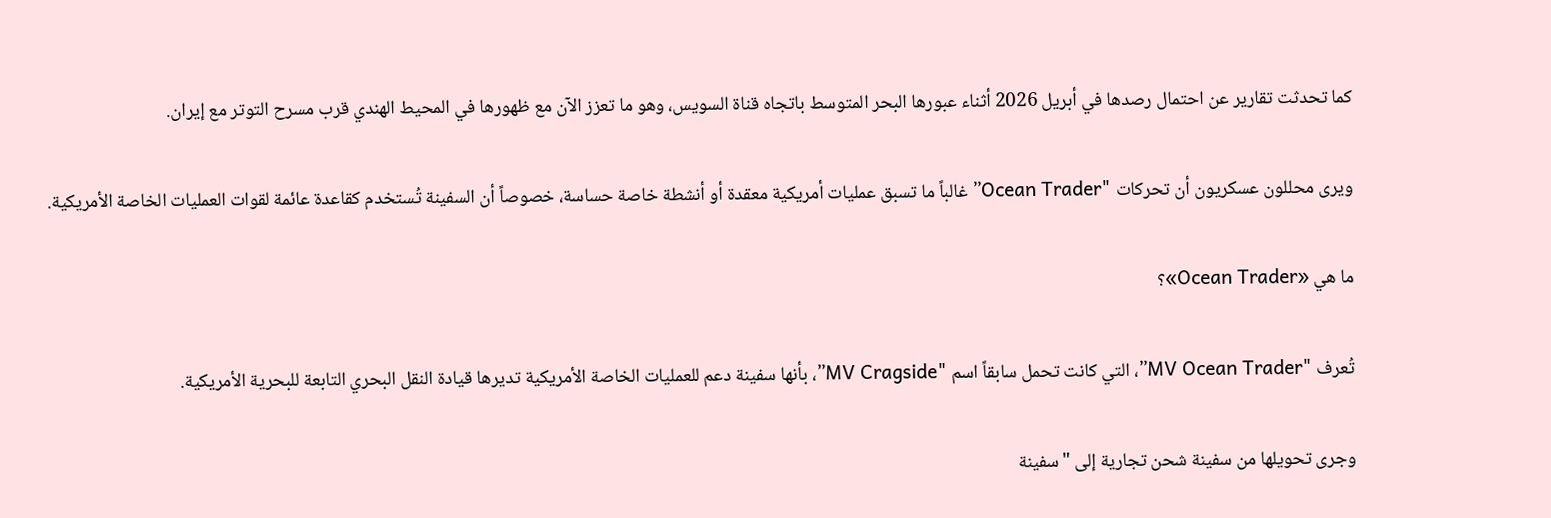كما تحدثت تقارير عن احتمال رصدها في أبريل 2026 أثناء عبورها البحر المتوسط باتجاه قناة السويس، وهو ما تعزز الآن مع ظهورها في المحيط الهندي قرب مسرح التوتر مع إيران.

ويرى محللون عسكريون أن تحركات "Ocean Trader” غالباً ما تسبق عمليات أمريكية معقدة أو أنشطة خاصة حساسة، خصوصاً أن السفينة تُستخدم كقاعدة عائمة لقوات العمليات الخاصة الأمريكية.

ما هي «Ocean Trader»؟

تُعرف "MV Ocean Trader”، التي كانت تحمل سابقاً اسم "MV Cragside”، بأنها سفينة دعم للعمليات الخاصة الأمريكية تديرها قيادة النقل البحري التابعة للبحرية الأمريكية.

وجرى تحويلها من سفينة شحن تجارية إلى "سفينة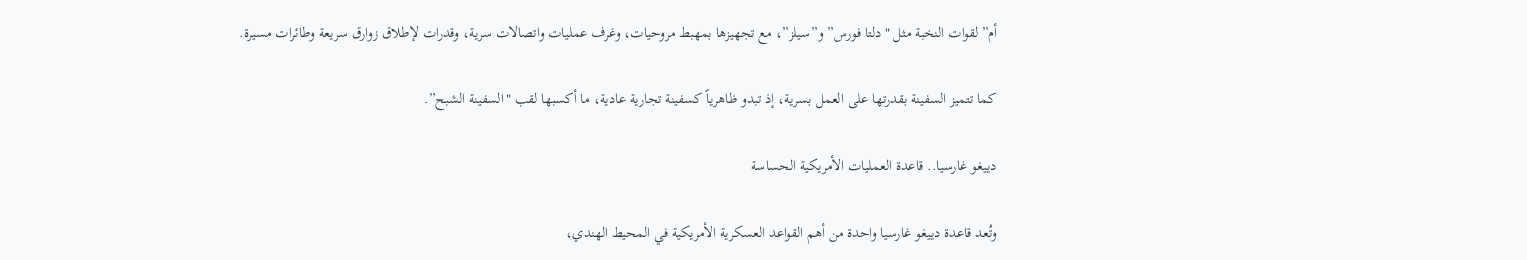أم” لقوات النخبة مثل "دلتا فورس” و”سيلز”، مع تجهيزها بمهبط مروحيات، وغرف عمليات واتصالات سرية، وقدرات لإطلاق زوارق سريعة وطائرات مسيرة.

كما تتميز السفينة بقدرتها على العمل بسرية، إذ تبدو ظاهرياً كسفينة تجارية عادية، ما أكسبها لقب "السفينة الشبح”.

دييغو غارسيا.. قاعدة العمليات الأمريكية الحساسة

وتُعد قاعدة دييغو غارسيا واحدة من أهم القواعد العسكرية الأمريكية في المحيط الهندي،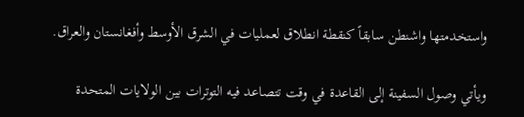واستخدمتها واشنطن سابقاً كنقطة انطلاق لعمليات في الشرق الأوسط وأفغانستان والعراق.

ويأتي وصول السفينة إلى القاعدة في وقت تتصاعد فيه التوترات بين الولايات المتحدة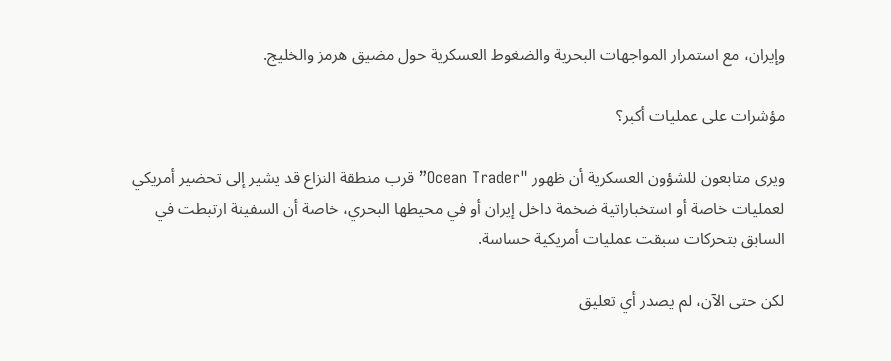وإيران، مع استمرار المواجهات البحرية والضغوط العسكرية حول مضيق هرمز والخليج.

مؤشرات على عمليات أكبر؟

ويرى متابعون للشؤون العسكرية أن ظهور "Ocean Trader” قرب منطقة النزاع قد يشير إلى تحضير أمريكي لعمليات خاصة أو استخباراتية ضخمة داخل إيران أو في محيطها البحري، خاصة أن السفينة ارتبطت في السابق بتحركات سبقت عمليات أمريكية حساسة.

لكن حتى الآن، لم يصدر أي تعليق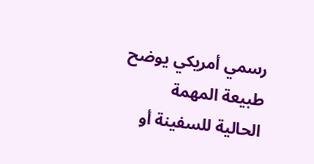رسمي أمريكي يوضح طبيعة المهمة الحالية للسفينة أو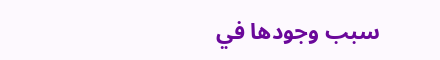سبب وجودها في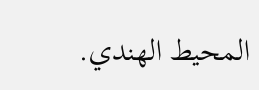المحيط الهندي.